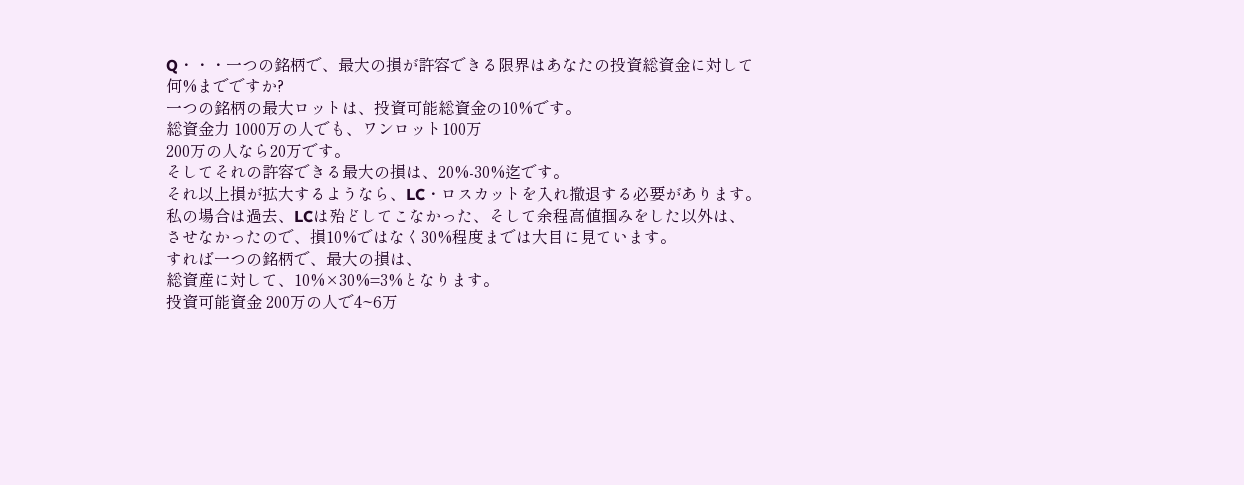Q・・・一つの銘柄で、最大の損が許容できる限界はあなたの投資総資金に対して
何%までですか?
一つの銘柄の最大ロットは、投資可能総資金の10%です。
総資金力 1000万の人でも、ワンロット100万
200万の人なら20万です。
そしてそれの許容できる最大の損は、20%-30%迄です。
それ以上損が拡大するようなら、LC・ロスカットを入れ撤退する必要があります。
私の場合は過去、LCは殆どしてこなかった、そして余程高値掴みをした以外は、
させなかったので、損10%ではなく30%程度までは大目に見ています。
すれば一つの銘柄で、最大の損は、
総資産に対して、10%×30%=3%となります。
投資可能資金 200万の人で4~6万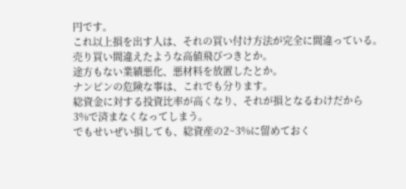円です。
これ以上損を出す人は、それの買い付け方法が完全に間違っている。
売り買い間違えたような高値飛びつきとか。
途方もない業績悪化、悪材料を放置したとか。
ナンピンの危険な事は、これでも分ります。
総資金に対する投資比率が高くなり、それが損となるわけだから
3%で済まなくなってしまう。
でもせいぜい損しても、総資産の2~3%に留めておく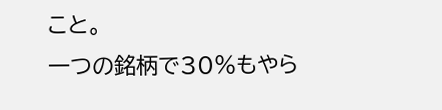こと。
一つの銘柄で30%もやら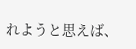れようと思えば、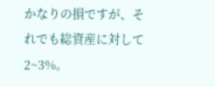かなりの損ですが、それでも総資産に対して2~3%。